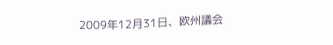2009年12月31日、欧州議会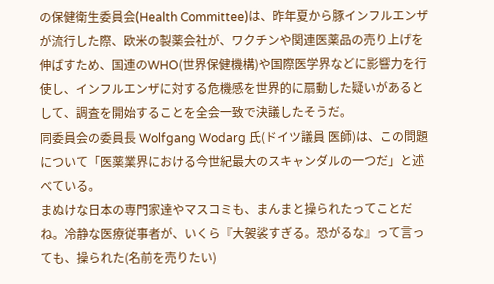の保健衛生委員会(Health Committee)は、昨年夏から豚インフルエンザが流行した際、欧米の製薬会社が、ワクチンや関連医薬品の売り上げを伸ばすため、国連のWHO(世界保健機構)や国際医学界などに影響力を行使し、インフルエンザに対する危機感を世界的に扇動した疑いがあるとして、調査を開始することを全会一致で決議したそうだ。
同委員会の委員長 Wolfgang Wodarg 氏(ドイツ議員 医師)は、この問題について「医薬業界における今世紀最大のスキャンダルの一つだ」と述べている。
まぬけな日本の専門家達やマスコミも、まんまと操られたってことだね。冷静な医療従事者が、いくら『大袈裟すぎる。恐がるな』って言っても、操られた(名前を売りたい)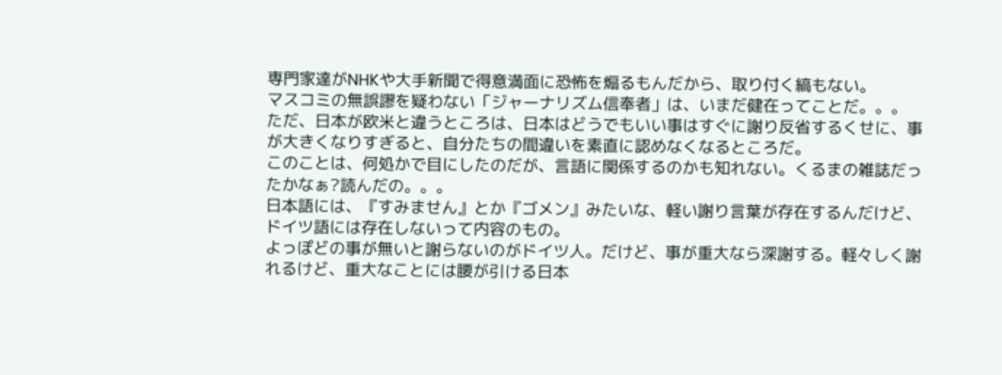専門家達がNHKや大手新聞で得意満面に恐怖を煽るもんだから、取り付く縞もない。
マスコミの無誤謬を疑わない「ジャーナリズム信奉者」は、いまだ健在ってことだ。。。
ただ、日本が欧米と違うところは、日本はどうでもいい事はすぐに謝り反省するくせに、事が大きくなりすぎると、自分たちの間違いを素直に認めなくなるところだ。
このことは、何処かで目にしたのだが、言語に関係するのかも知れない。くるまの雑誌だったかなぁ?読んだの。。。
日本語には、『すみません』とか『ゴメン』みたいな、軽い謝り言葉が存在するんだけど、ドイツ語には存在しないって内容のもの。
よっぽどの事が無いと謝らないのがドイツ人。だけど、事が重大なら深謝する。軽々しく謝れるけど、重大なことには腰が引ける日本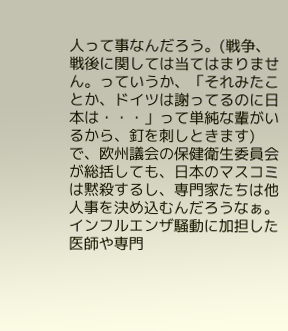人って事なんだろう。(戦争、戦後に関しては当てはまりません。っていうか、「それみたことか、ドイツは謝ってるのに日本は・・・」って単純な輩がいるから、釘を刺しときます)
で、欧州議会の保健衛生委員会が総括しても、日本のマスコミは黙殺するし、専門家たちは他人事を決め込むんだろうなぁ。インフルエンザ騒動に加担した医師や専門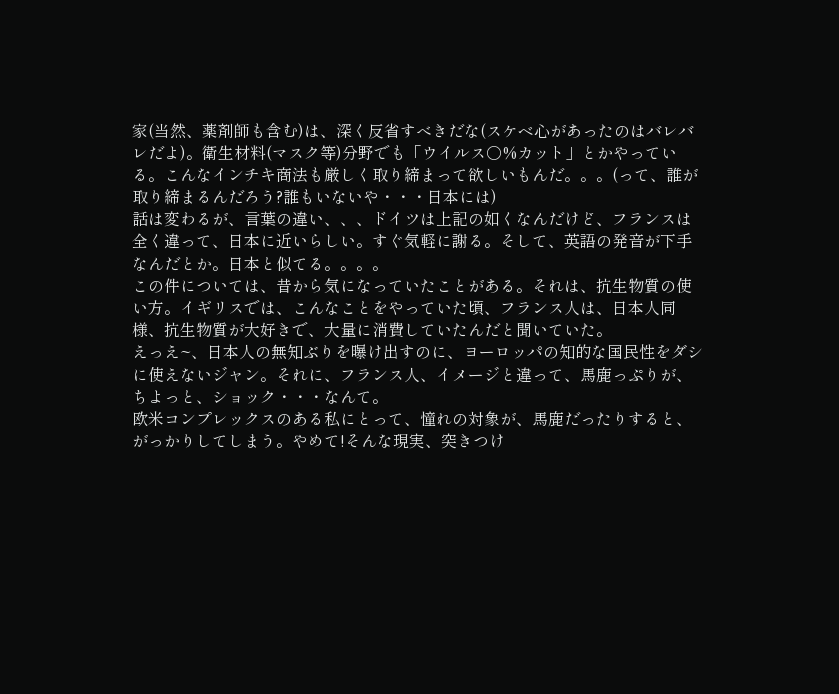家(当然、薬剤師も含む)は、深く反省すべきだな(スケベ心があったのはバレバレだよ)。衛生材料(マスク等)分野でも「ウイルス○%カット」とかやっている。こんなインチキ商法も厳しく取り締まって欲しいもんだ。。。(って、誰が取り締まるんだろう?誰もいないや・・・日本には)
話は変わるが、言葉の違い、、、ドイツは上記の如くなんだけど、フランスは全く違って、日本に近いらしい。すぐ気軽に謝る。そして、英語の発音が下手なんだとか。日本と似てる。。。。
この件については、昔から気になっていたことがある。それは、抗生物質の使い方。イギリスでは、こんなことをやっていた頃、フランス人は、日本人同様、抗生物質が大好きで、大量に消費していたんだと聞いていた。
えっえ~、日本人の無知ぶりを曝け出すのに、ヨーロッパの知的な国民性をダシに使えないジャン。それに、フランス人、イメージと違って、馬鹿っぷりが、ちよっと、ショック・・・なんて。
欧米コンプレックスのある私にとって、憧れの対象が、馬鹿だったりすると、がっかりしてしまう。やめて!そんな現実、突きつけ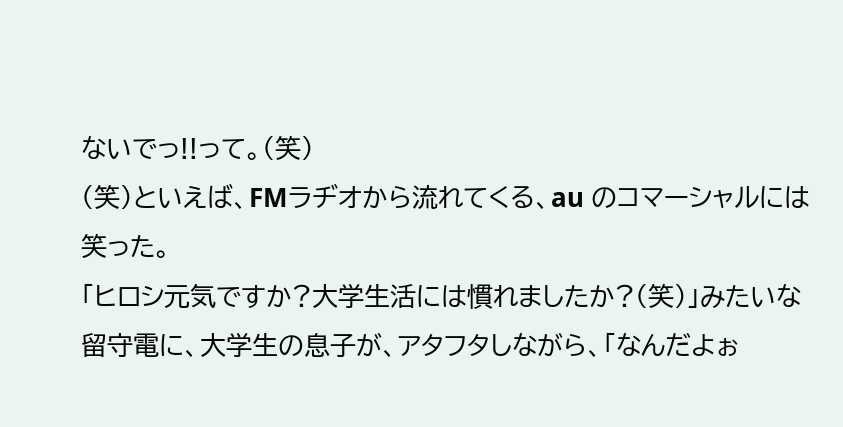ないでっ!!って。(笑)
(笑)といえば、FMラヂオから流れてくる、au のコマーシャルには笑った。
「ヒロシ元気ですか?大学生活には慣れましたか?(笑)」みたいな留守電に、大学生の息子が、アタフタしながら、「なんだよぉ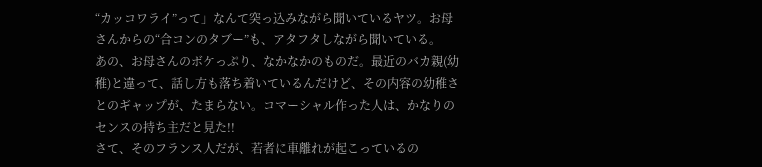“カッコワライ”って」なんて突っ込みながら聞いているヤツ。お母さんからの“合コンのタブー”も、アタフタしながら聞いている。
あの、お母さんのボケっぷり、なかなかのものだ。最近のバカ親(幼稚)と違って、話し方も落ち着いているんだけど、その内容の幼稚さとのギャップが、たまらない。コマーシャル作った人は、かなりのセンスの持ち主だと見た!!
さて、そのフランス人だが、若者に車離れが起こっているの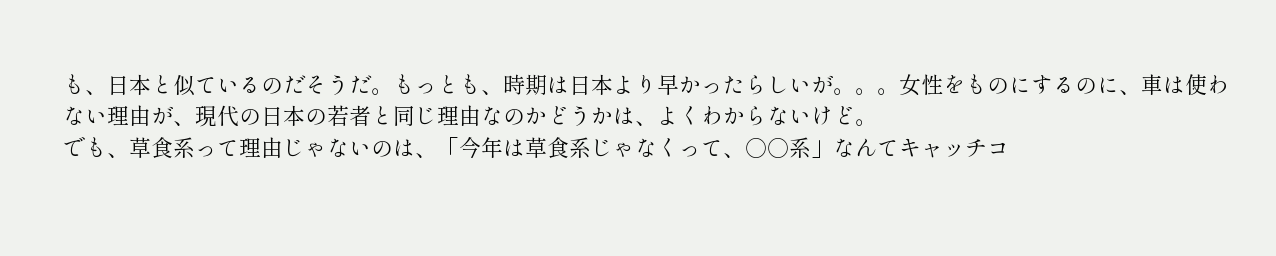も、日本と似ているのだそうだ。もっとも、時期は日本より早かったらしいが。。。女性をものにするのに、車は使わない理由が、現代の日本の若者と同じ理由なのかどうかは、よくわからないけど。
でも、草食系って理由じゃないのは、「今年は草食系じゃなくって、○○系」なんてキャッチコ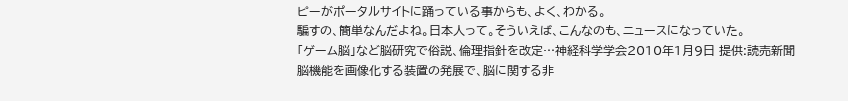ピーがポータルサイトに踊っている事からも、よく、わかる。
騙すの、簡単なんだよね。日本人って。そういえば、こんなのも、ニュースになっていた。
「ゲーム脳」など脳研究で俗説、倫理指針を改定…神経科学学会2010年1月9日 提供:読売新聞
脳機能を画像化する装置の発展で、脳に関する非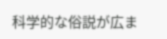科学的な俗説が広ま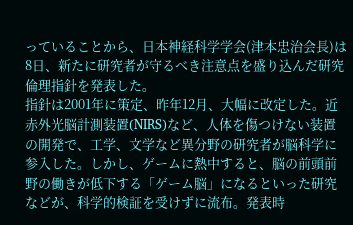っていることから、日本神経科学学会(津本忠治会長)は8日、新たに研究者が守るべき注意点を盛り込んだ研究倫理指針を発表した。
指針は2001年に策定、昨年12月、大幅に改定した。近赤外光脳計測装置(NIRS)など、人体を傷つけない装置の開発で、工学、文学など異分野の研究者が脳科学に参入した。しかし、ゲームに熱中すると、脳の前頭前野の働きが低下する「ゲーム脳」になるといった研究などが、科学的検証を受けずに流布。発表時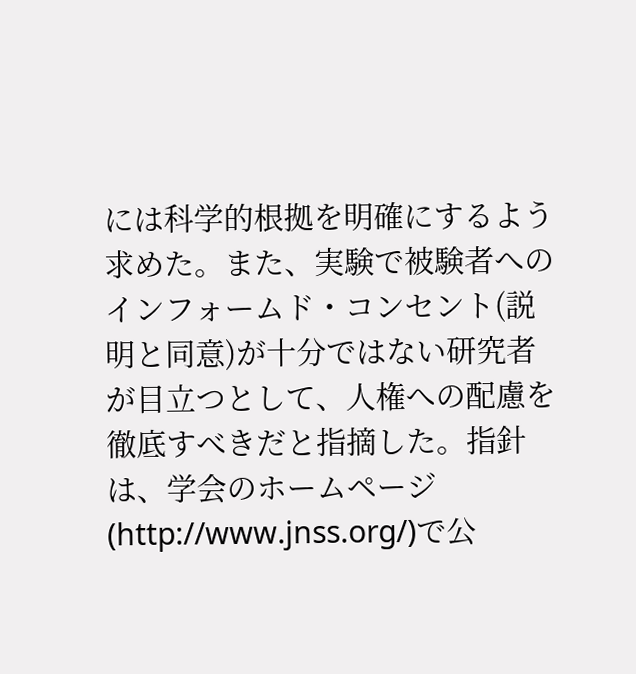には科学的根拠を明確にするよう求めた。また、実験で被験者へのインフォームド・コンセント(説明と同意)が十分ではない研究者が目立つとして、人権への配慮を徹底すべきだと指摘した。指針は、学会のホームページ(http://www.jnss.org/)で公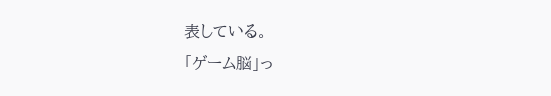表している。
「ゲーム脳」っ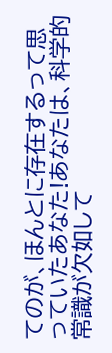てのが、ほんとに存在するって思っていたあなた!あなたは、科学的常識が欠如して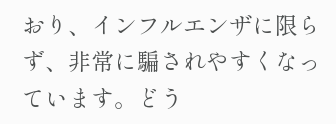おり、インフルエンザに限らず、非常に騙されやすくなっています。どう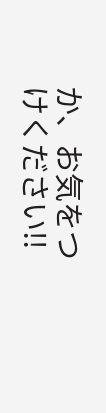か、お気をつけください!!